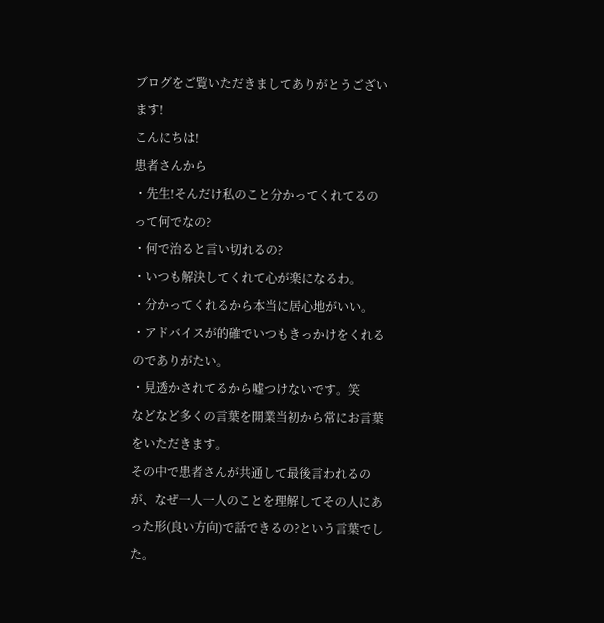ブログをご覧いただきましてありがとうございます!
こんにちは!
患者さんから
・先生!そんだけ私のこと分かってくれてるのって何でなの?
・何で治ると言い切れるの?
・いつも解決してくれて心が楽になるわ。
・分かってくれるから本当に居心地がいい。
・アドバイスが的確でいつもきっかけをくれるのでありがたい。
・見透かされてるから嘘つけないです。笑
などなど多くの言葉を開業当初から常にお言葉をいただきます。
その中で患者さんが共通して最後言われるのが、なぜ一人一人のことを理解してその人にあった形(良い方向)で話できるの?という言葉でした。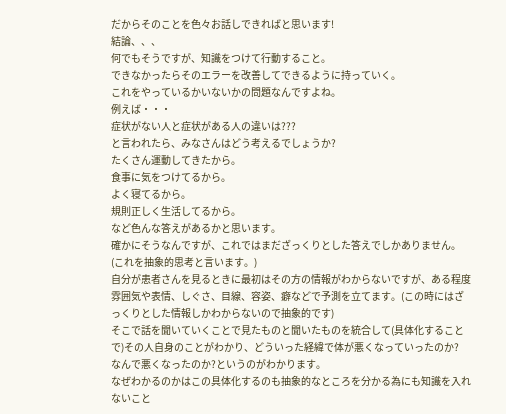だからそのことを色々お話しできればと思います!
結論、、、
何でもそうですが、知識をつけて行動すること。
できなかったらそのエラーを改善してできるように持っていく。
これをやっているかいないかの問題なんですよね。
例えば・・・
症状がない人と症状がある人の違いは???
と言われたら、みなさんはどう考えるでしょうか?
たくさん運動してきたから。
食事に気をつけてるから。
よく寝てるから。
規則正しく生活してるから。
など色んな答えがあるかと思います。
確かにそうなんですが、これではまだざっくりとした答えでしかありません。(これを抽象的思考と言います。)
自分が患者さんを見るときに最初はその方の情報がわからないですが、ある程度雰囲気や表情、しぐさ、目線、容姿、癖などで予測を立てます。(この時にはざっくりとした情報しかわからないので抽象的です)
そこで話を聞いていくことで見たものと聞いたものを統合して(具体化することで)その人自身のことがわかり、どういった経緯で体が悪くなっていったのか?
なんで悪くなったのか?というのがわかります。
なぜわかるのかはこの具体化するのも抽象的なところを分かる為にも知識を入れないこと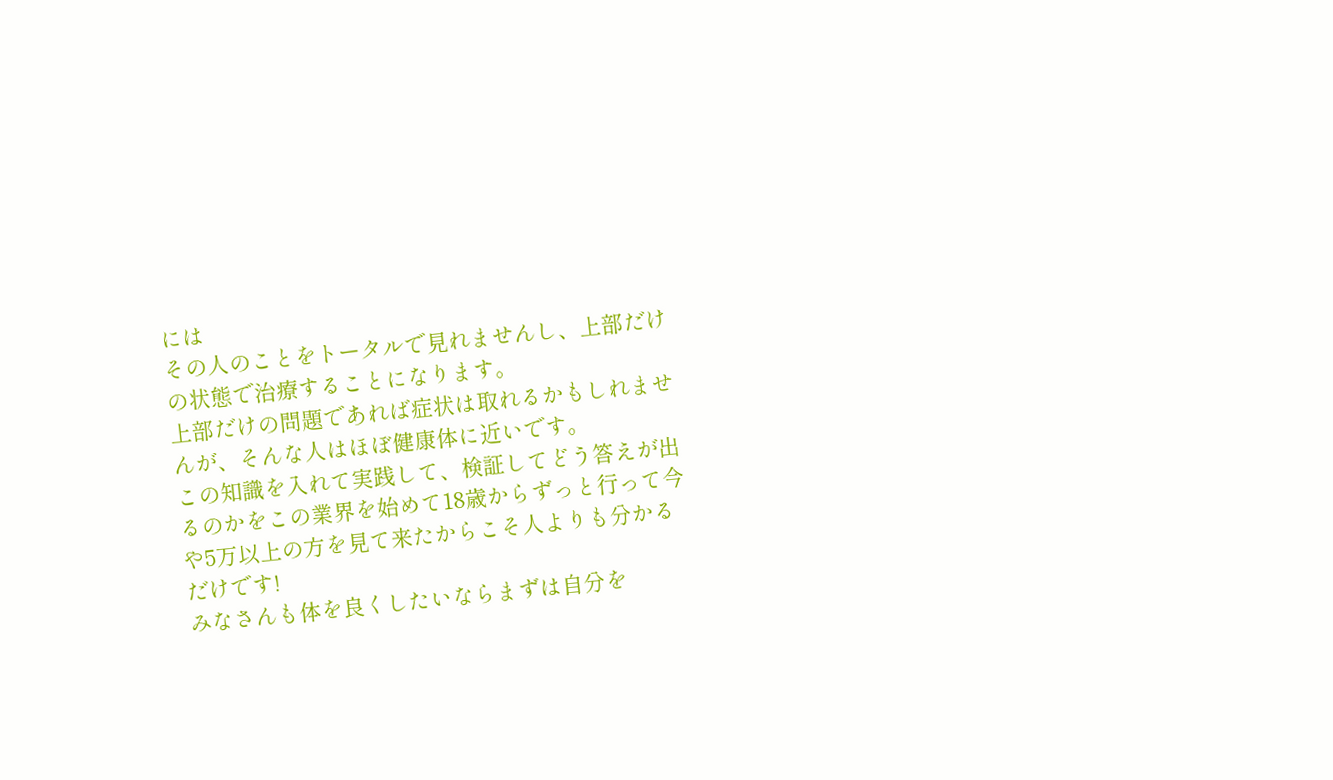には
その人のことをトータルで見れませんし、上部だけの状態で治療することになります。
上部だけの問題であれば症状は取れるかもしれませんが、そんな人はほぼ健康体に近いです。
この知識を入れて実践して、検証してどう答えが出るのかをこの業界を始めて18歳からずっと行って今や5万以上の方を見て来たからこそ人よりも分かるだけです!
みなさんも体を良くしたいならまずは自分を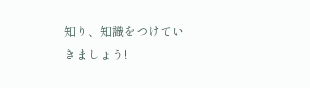知り、知識をつけていきましょう!